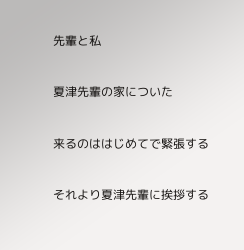先輩と私

夏津先輩の家についた

来るのははじめてで緊張する

それより夏津先輩に挨拶する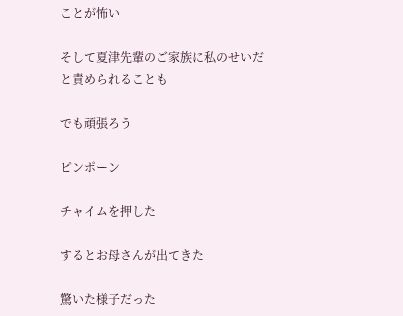ことが怖い

そして夏津先輩のご家族に私のせいだと責められることも

でも頑張ろう

ピンポーン

チャイムを押した

するとお母さんが出てきた

驚いた様子だった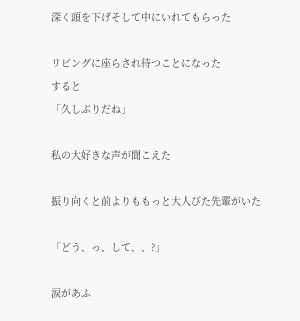深く頭を下げそして中にいれてもらった

リビングに座らされ待つことになった
すると
「久しぶりだね」

私の大好きな声が聞こえた

振り向くと前よりももっと大人びた先輩がいた

「どう、っ、して、、?」

涙があふ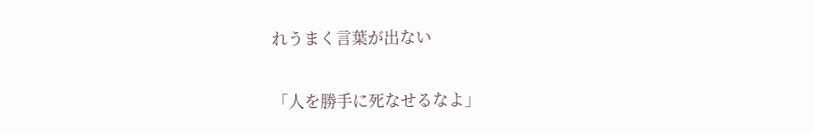れうまく言葉が出ない

「人を勝手に死なせるなよ」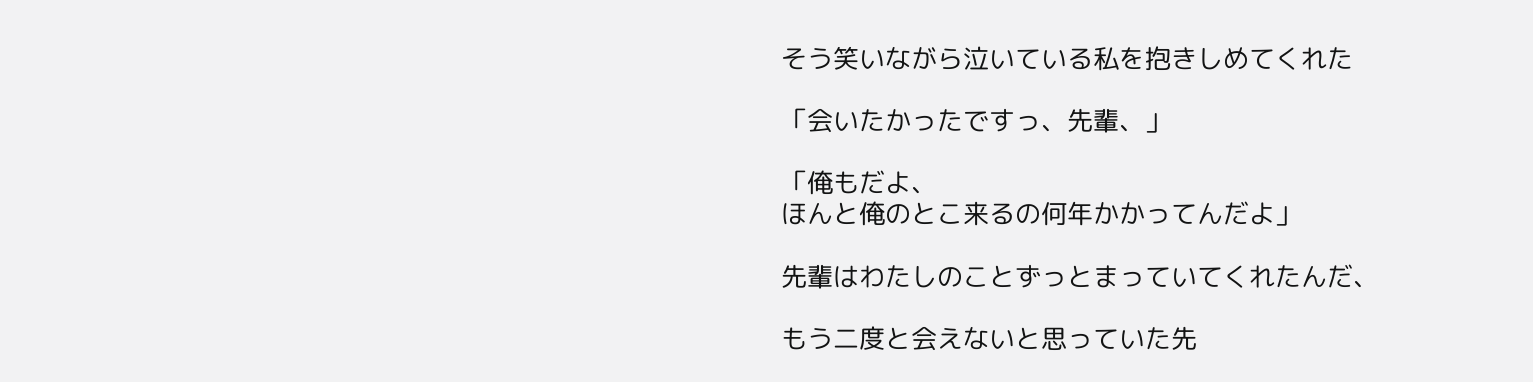そう笑いながら泣いている私を抱きしめてくれた

「会いたかったですっ、先輩、」

「俺もだよ、
ほんと俺のとこ来るの何年かかってんだよ」

先輩はわたしのことずっとまっていてくれたんだ、

もう二度と会えないと思っていた先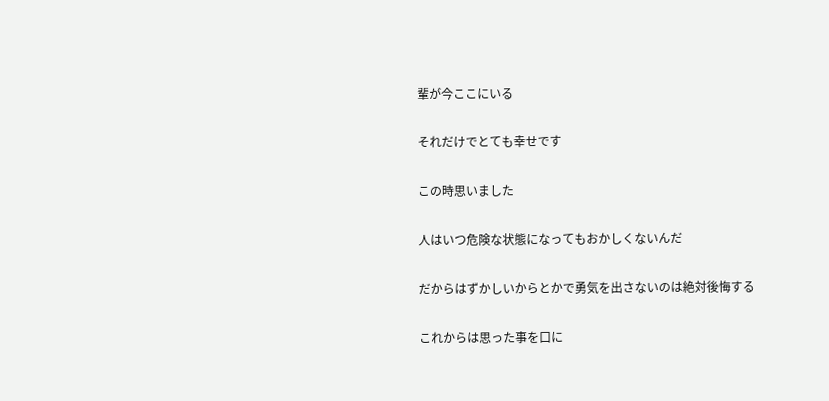輩が今ここにいる

それだけでとても幸せです

この時思いました

人はいつ危険な状態になってもおかしくないんだ

だからはずかしいからとかで勇気を出さないのは絶対後悔する

これからは思った事を口に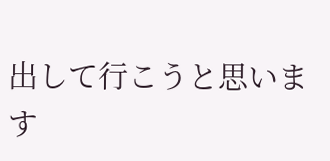出して行こうと思います